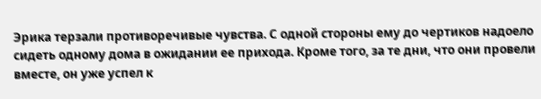Эрика терзали противоречивые чувства. С одной стороны ему до чертиков надоело сидеть одному дома в ожидании ее прихода. Кроме того, за те дни, что они провели вместе, он уже успел к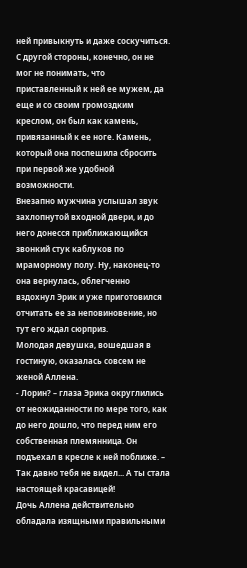ней привыкнуть и даже соскучиться. С другой стороны, конечно, он не мог не понимать, что приставленный к ней ее мужем, да еще и со своим громоздким креслом, он был как камень, привязанный к ее ноге. Камень, который она поспешила сбросить при первой же удобной возможности.
Внезапно мужчина услышал звук захлопнутой входной двери, и до него донесся приближающийся звонкий стук каблуков по мраморному полу. Ну, наконец-то она вернулась, облегченно вздохнул Эрик и уже приготовился отчитать ее за неповиновение, но тут его ждал сюрприз.
Молодая девушка, вошедшая в гостиную, оказалась совсем не женой Аллена.
- Лорин? – глаза Эрика округлились от неожиданности по мере того, как до него дошло, что перед ним его собственная племянница. Он подъехал в кресле к ней поближе. – Так давно тебя не видел... А ты стала настоящей красавицей!
Дочь Аллена действительно обладала изящными правильными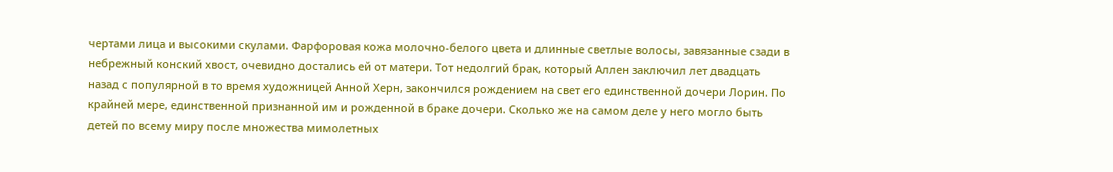чертами лица и высокими скулами. Фарфоровая кожа молочно-белого цвета и длинные светлые волосы, завязанные сзади в небрежный конский хвост, очевидно достались ей от матери. Тот недолгий брак, который Аллен заключил лет двадцать назад с популярной в то время художницей Анной Херн, закончился рождением на свет его единственной дочери Лорин. По крайней мере, единственной признанной им и рожденной в браке дочери. Сколько же на самом деле у него могло быть детей по всему миру после множества мимолетных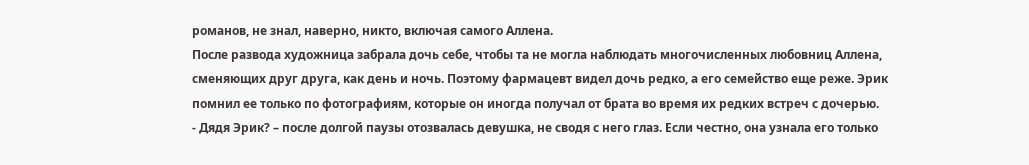романов, не знал, наверно, никто, включая самого Аллена.
После развода художница забрала дочь себе, чтобы та не могла наблюдать многочисленных любовниц Аллена, сменяющих друг друга, как день и ночь. Поэтому фармацевт видел дочь редко, а его семейство еще реже. Эрик помнил ее только по фотографиям, которые он иногда получал от брата во время их редких встреч с дочерью.
- Дядя Эрик? – после долгой паузы отозвалась девушка, не сводя с него глаз. Если честно, она узнала его только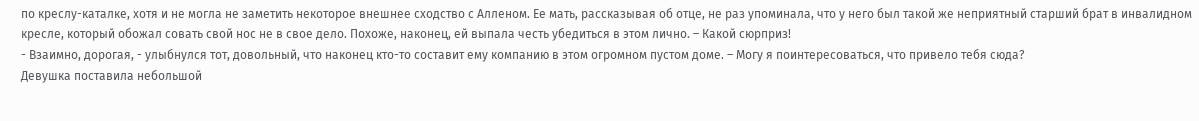по креслу-каталке, хотя и не могла не заметить некоторое внешнее сходство с Алленом. Ее мать, рассказывая об отце, не раз упоминала, что у него был такой же неприятный старший брат в инвалидном кресле, который обожал совать свой нос не в свое дело. Похоже, наконец, ей выпала честь убедиться в этом лично. – Какой сюрприз!
- Взаимно, дорогая, - улыбнулся тот, довольный, что наконец кто-то составит ему компанию в этом огромном пустом доме. – Могу я поинтересоваться, что привело тебя сюда?
Девушка поставила небольшой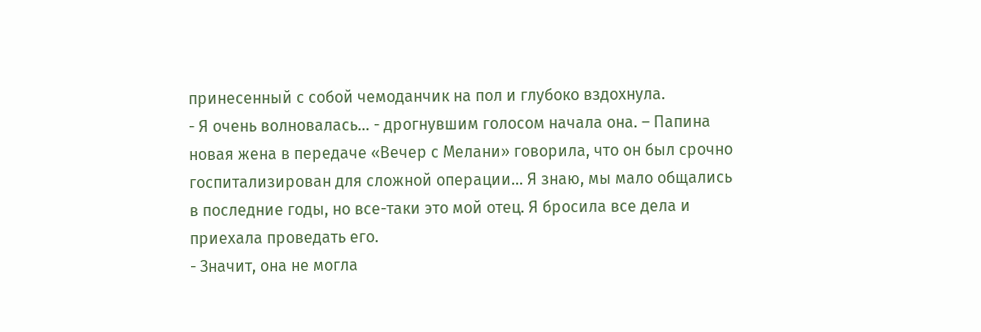принесенный с собой чемоданчик на пол и глубоко вздохнула.
- Я очень волновалась… - дрогнувшим голосом начала она. – Папина новая жена в передаче «Вечер с Мелани» говорила, что он был срочно госпитализирован для сложной операции… Я знаю, мы мало общались в последние годы, но все-таки это мой отец. Я бросила все дела и приехала проведать его.
- Значит, она не могла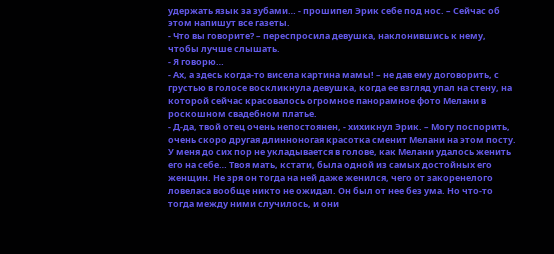удержать язык за зубами… - прошипел Эрик себе под нос. – Сейчас об этом напишут все газеты.
- Что вы говорите? – переспросила девушка, наклонившись к нему, чтобы лучше слышать.
- Я говорю…
- Ах, а здесь когда-то висела картина мамы! – не дав ему договорить, с грустью в голосе воскликнула девушка, когда ее взгляд упал на стену, на которой сейчас красовалось огромное панорамное фото Мелани в роскошном свадебном платье.
- Д-да, твой отец очень непостоянен, - хихикнул Эрик. – Могу поспорить, очень скоро другая длинноногая красотка сменит Мелани на этом посту. У меня до сих пор не укладывается в голове, как Мелани удалось женить его на себе… Твоя мать, кстати, была одной из самых достойных его женщин. Не зря он тогда на ней даже женился, чего от закоренелого ловеласа вообще никто не ожидал. Он был от нее без ума. Но что-то тогда между ними случилось, и они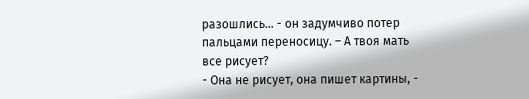разошлись… - он задумчиво потер пальцами переносицу. – А твоя мать все рисует?
- Она не рисует, она пишет картины, -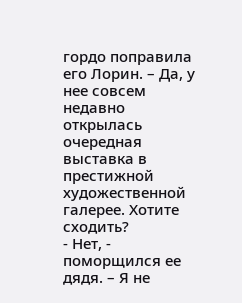гордо поправила его Лорин. – Да, у нее совсем недавно открылась очередная выставка в престижной художественной галерее. Хотите сходить?
- Нет, - поморщился ее дядя. – Я не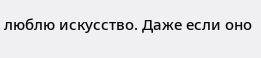люблю искусство. Даже если оно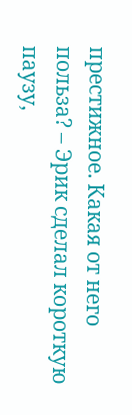престижное. Какая от него польза? – Эрик сделал короткую паузу,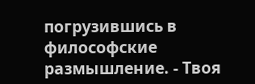погрузившись в философские размышление. - Твоя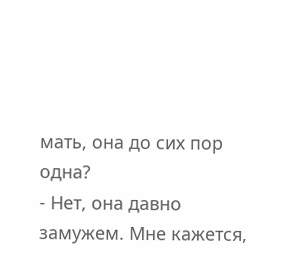мать, она до сих пор одна?
- Нет, она давно замужем. Мне кажется,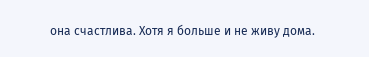она счастлива. Хотя я больше и не живу дома.